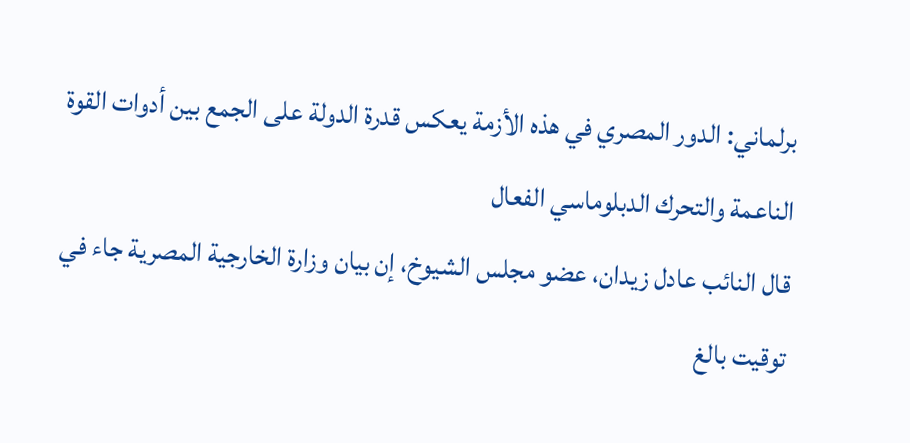برلماني: الدور المصري في هذه الأزمة يعكس قدرة الدولة على الجمع بين أدوات القوة الناعمة والتحرك الدبلوماسي الفعال
قال النائب عادل زيدان، عضو مجلس الشيوخ، إن بيان وزارة الخارجية المصرية جاء في توقيت بالغ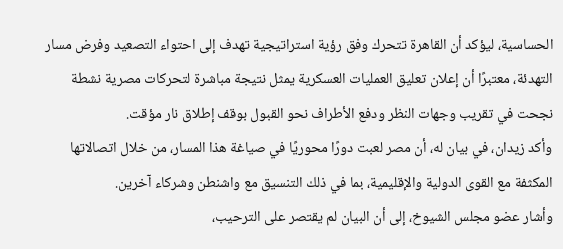الحساسية، ليؤكد أن القاهرة تتحرك وفق رؤية استراتيجية تهدف إلى احتواء التصعيد وفرض مسار التهدئة، معتبرًا أن إعلان تعليق العمليات العسكرية يمثل نتيجة مباشرة لتحركات مصرية نشطة نجحت في تقريب وجهات النظر ودفع الأطراف نحو القبول بوقف إطلاق نار مؤقت.
وأكد زيدان، في بيان له، أن مصر لعبت دورًا محوريًا في صياغة هذا المسار، من خلال اتصالاتها المكثفة مع القوى الدولية والإقليمية، بما في ذلك التنسيق مع واشنطن وشركاء آخرين.
وأشار عضو مجلس الشيوخ، إلى أن البيان لم يقتصر على الترحيب،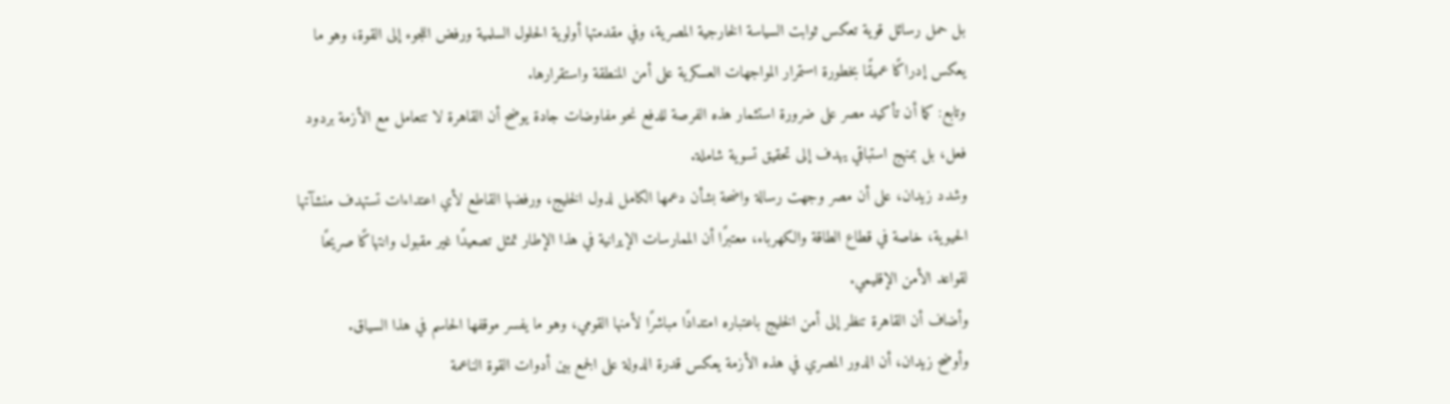بل حمل رسائل قوية تعكس ثوابت السياسة الخارجية المصرية، وفي مقدمتها أولوية الحلول السلمية ورفض اللجوء إلى القوة، وهو ما يعكس إدراكًا عميقًا بخطورة استمرار المواجهات العسكرية على أمن المنطقة واستقرارها.
وتابع: كما أن تأكيد مصر على ضرورة استثمار هذه الفرصة للدفع نحو مفاوضات جادة يوضح أن القاهرة لا تتعامل مع الأزمة بردود فعل، بل بمنهج استباقي يهدف إلى تحقيق تسوية شاملة.
وشدد زيدان، على أن مصر وجهت رسالة واضحة بشأن دعمها الكامل لدول الخليج، ورفضها القاطع لأي اعتداءات تستهدف منشآتها الحيوية، خاصة في قطاع الطاقة والكهرباء، معتبرًا أن الممارسات الإيرانية في هذا الإطار تمثل تصعيدًا غير مقبول وانتهاكًا صريحًا لقواعد الأمن الإقليمي.
وأضاف أن القاهرة تنظر إلى أمن الخليج باعتباره امتدادًا مباشرًا لأمنها القومي، وهو ما يفسر موقفها الحاسم في هذا السياق.
وأوضح زيدان، أن الدور المصري في هذه الأزمة يعكس قدرة الدولة على الجمع بين أدوات القوة الناعمة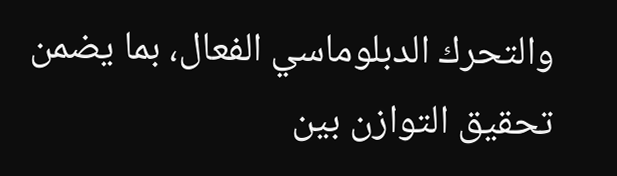والتحرك الدبلوماسي الفعال، بما يضمن تحقيق التوازن بين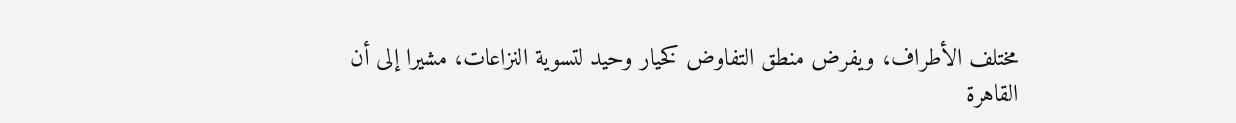مختلف الأطراف، ويفرض منطق التفاوض كخيار وحيد لتسوية النزاعات، مشيرا إلى أن القاهرة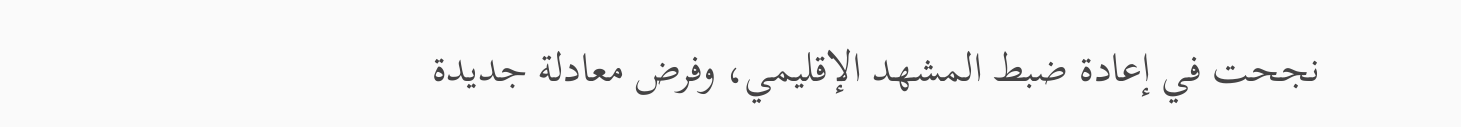نجحت في إعادة ضبط المشهد الإقليمي، وفرض معادلة جديدة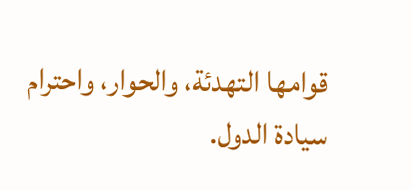قوامها التهدئة، والحوار، واحترام سيادة الدول.